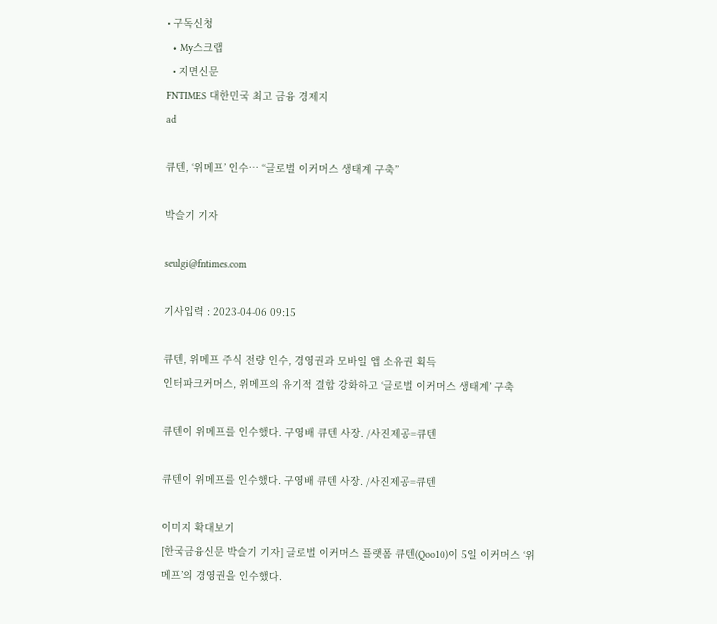• 구독신청
  • My스크랩
  • 지면신문
FNTIMES 대한민국 최고 금융 경제지
ad

큐텐, ‘위메프’ 인수… “글로벌 이커머스 생태계 구축”

박슬기 기자

seulgi@fntimes.com

기사입력 : 2023-04-06 09:15

큐텐, 위메프 주식 전량 인수, 경영권과 모바일 앱 소유권 획득
인터파크커머스, 위메프의 유기적 결합 강화하고 ‘글로벌 이커머스 생태계’ 구축

큐텐이 위메프를 인수했다. 구영배 큐텐 사장. /사진제공=큐텐

큐텐이 위메프를 인수했다. 구영배 큐텐 사장. /사진제공=큐텐

이미지 확대보기
[한국금융신문 박슬기 기자] 글로벌 이커머스 플랫폼 큐텐(Qoo10)이 5일 이커머스 ‘위메프’의 경영권을 인수했다.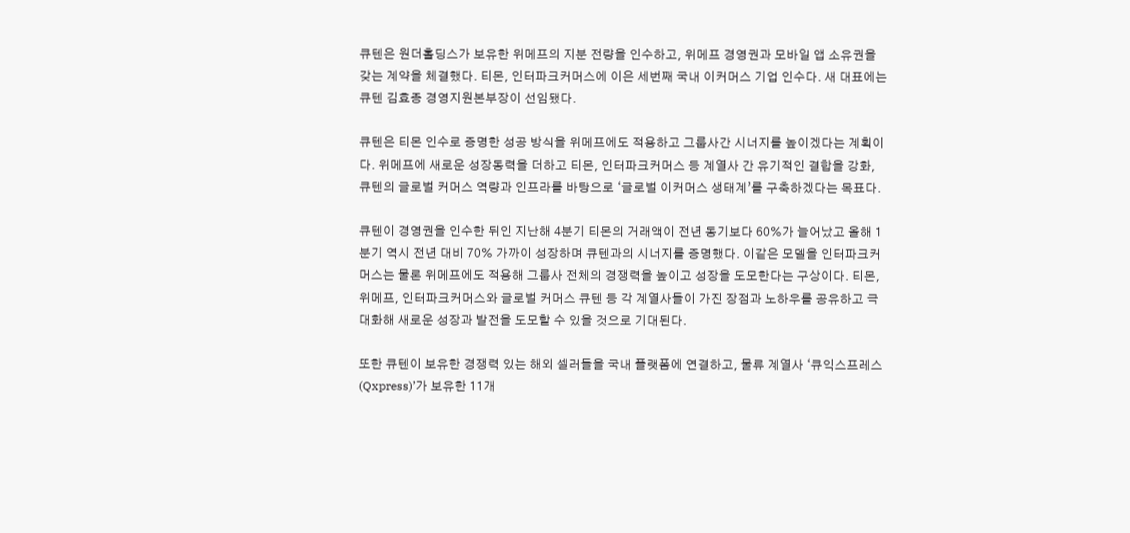큐텐은 원더홀딩스가 보유한 위메프의 지분 전량을 인수하고, 위메프 경영권과 모바일 앱 소유권을 갖는 계약을 체결했다. 티몬, 인터파크커머스에 이은 세번째 국내 이커머스 기업 인수다. 새 대표에는 큐텐 김효종 경영지원본부장이 선임됐다.

큐텐은 티몬 인수로 증명한 성공 방식을 위메프에도 적용하고 그룹사간 시너지를 높이겠다는 계획이다. 위메프에 새로운 성장동력을 더하고 티몬, 인터파크커머스 등 계열사 간 유기적인 결합을 강화, 큐텐의 글로벌 커머스 역량과 인프라를 바탕으로 ‘글로벌 이커머스 생태계’를 구축하겠다는 목표다.

큐텐이 경영권을 인수한 뒤인 지난해 4분기 티몬의 거래액이 전년 동기보다 60%가 늘어났고 올해 1분기 역시 전년 대비 70% 가까이 성장하며 큐텐과의 시너지를 증명했다. 이같은 모델을 인터파크커머스는 물론 위메프에도 적용해 그룹사 전체의 경쟁력을 높이고 성장을 도모한다는 구상이다. 티몬, 위메프, 인터파크커머스와 글로벌 커머스 큐텐 등 각 계열사들이 가진 장점과 노하우를 공유하고 극대화해 새로운 성장과 발전을 도모할 수 있을 것으로 기대된다.

또한 큐텐이 보유한 경쟁력 있는 해외 셀러들을 국내 플랫폼에 연결하고, 물류 계열사 ‘큐익스프레스(Qxpress)’가 보유한 11개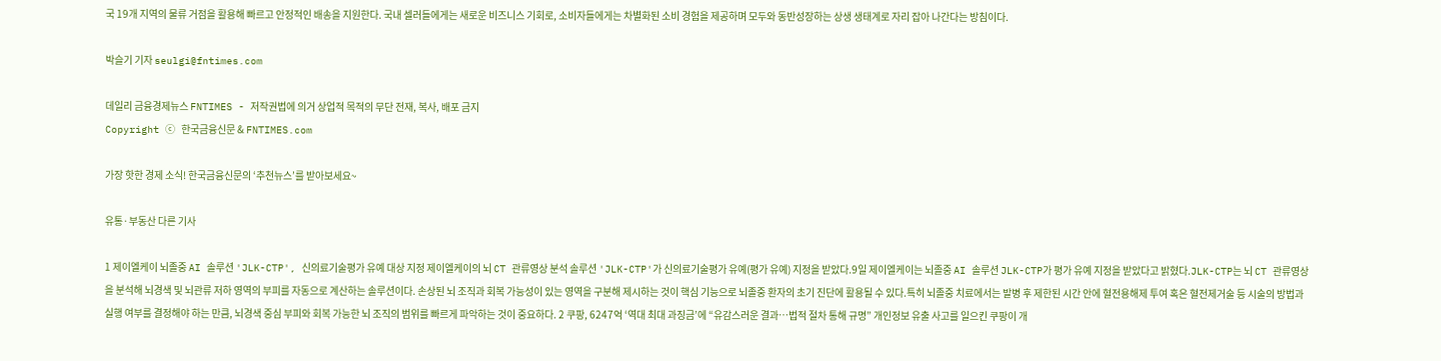국 19개 지역의 물류 거점을 활용해 빠르고 안정적인 배송을 지원한다. 국내 셀러들에게는 새로운 비즈니스 기회로, 소비자들에게는 차별화된 소비 경험을 제공하며 모두와 동반성장하는 상생 생태계로 자리 잡아 나간다는 방침이다.

박슬기 기자 seulgi@fntimes.com

데일리 금융경제뉴스 FNTIMES - 저작권법에 의거 상업적 목적의 무단 전재, 복사, 배포 금지
Copyright ⓒ 한국금융신문 & FNTIMES.com

가장 핫한 경제 소식! 한국금융신문의 ‘추천뉴스’를 받아보세요~

유통·부동산 다른 기사

1 제이엘케이 뇌졸중 AI 솔루션 'JLK-CTP', 신의료기술평가 유예 대상 지정 제이엘케이의 뇌 CT 관류영상 분석 솔루션 'JLK-CTP'가 신의료기술평가 유예(평가 유예) 지정을 받았다.9일 제이엘케이는 뇌졸중 AI 솔루션 JLK-CTP가 평가 유예 지정을 받았다고 밝혔다.JLK-CTP는 뇌 CT 관류영상을 분석해 뇌경색 및 뇌관류 저하 영역의 부피를 자동으로 계산하는 솔루션이다. 손상된 뇌 조직과 회복 가능성이 있는 영역을 구분해 제시하는 것이 핵심 기능으로 뇌졸중 환자의 초기 진단에 활용될 수 있다.특히 뇌졸중 치료에서는 발병 후 제한된 시간 안에 혈전용해제 투여 혹은 혈전제거술 등 시술의 방법과 실행 여부를 결정해야 하는 만큼, 뇌경색 중심 부피와 회복 가능한 뇌 조직의 범위를 빠르게 파악하는 것이 중요하다. 2 쿠팡, 6247억 ‘역대 최대 과징금’에 “유감스러운 결과…법적 절차 통해 규명” 개인정보 유출 사고를 일으킨 쿠팡이 개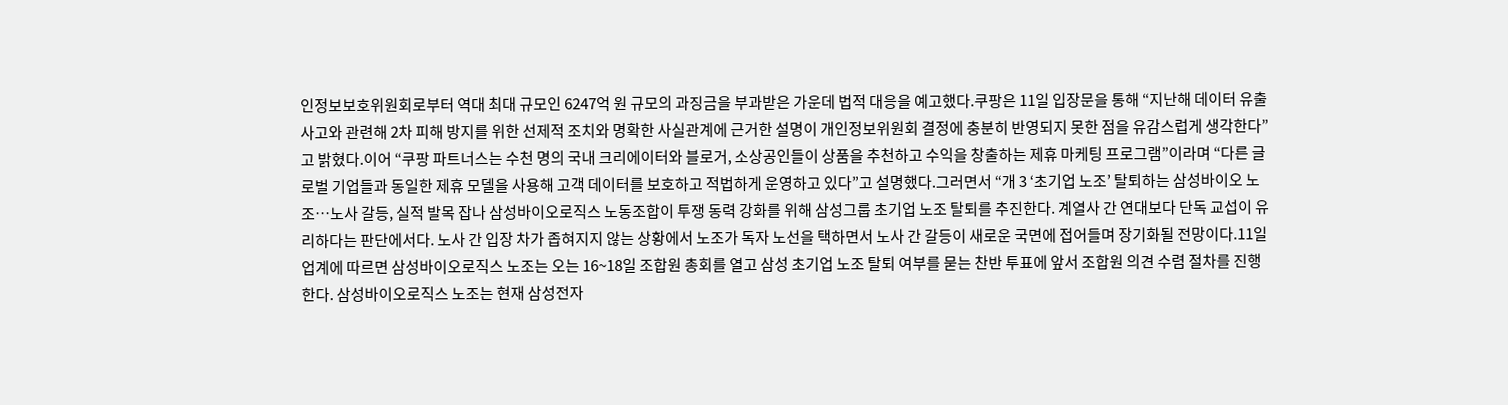인정보보호위원회로부터 역대 최대 규모인 6247억 원 규모의 과징금을 부과받은 가운데 법적 대응을 예고했다.쿠팡은 11일 입장문을 통해 “지난해 데이터 유출 사고와 관련해 2차 피해 방지를 위한 선제적 조치와 명확한 사실관계에 근거한 설명이 개인정보위원회 결정에 충분히 반영되지 못한 점을 유감스럽게 생각한다”고 밝혔다.이어 “쿠팡 파트너스는 수천 명의 국내 크리에이터와 블로거, 소상공인들이 상품을 추천하고 수익을 창출하는 제휴 마케팅 프로그램”이라며 “다른 글로벌 기업들과 동일한 제휴 모델을 사용해 고객 데이터를 보호하고 적법하게 운영하고 있다”고 설명했다.그러면서 “개 3 ‘초기업 노조’ 탈퇴하는 삼성바이오 노조…노사 갈등, 실적 발목 잡나 삼성바이오로직스 노동조합이 투쟁 동력 강화를 위해 삼성그룹 초기업 노조 탈퇴를 추진한다. 계열사 간 연대보다 단독 교섭이 유리하다는 판단에서다. 노사 간 입장 차가 좁혀지지 않는 상황에서 노조가 독자 노선을 택하면서 노사 간 갈등이 새로운 국면에 접어들며 장기화될 전망이다.11일 업계에 따르면 삼성바이오로직스 노조는 오는 16~18일 조합원 총회를 열고 삼성 초기업 노조 탈퇴 여부를 묻는 찬반 투표에 앞서 조합원 의견 수렴 절차를 진행한다. 삼성바이오로직스 노조는 현재 삼성전자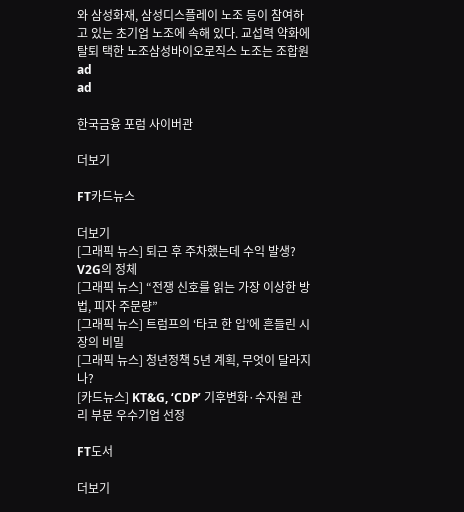와 삼성화재, 삼성디스플레이 노조 등이 참여하고 있는 초기업 노조에 속해 있다. 교섭력 약화에 탈퇴 택한 노조삼성바이오로직스 노조는 조합원
ad
ad

한국금융 포럼 사이버관

더보기

FT카드뉴스

더보기
[그래픽 뉴스] 퇴근 후 주차했는데 수익 발생? V2G의 정체
[그래픽 뉴스] “전쟁 신호를 읽는 가장 이상한 방법, 피자 주문량”
[그래픽 뉴스] 트럼프의 ‘타코 한 입’에 흔들린 시장의 비밀
[그래픽 뉴스] 청년정책 5년 계획, 무엇이 달라지나?
[카드뉴스] KT&G, ‘CDP’ 기후변화·수자원 관리 부문 우수기업 선정

FT도서

더보기